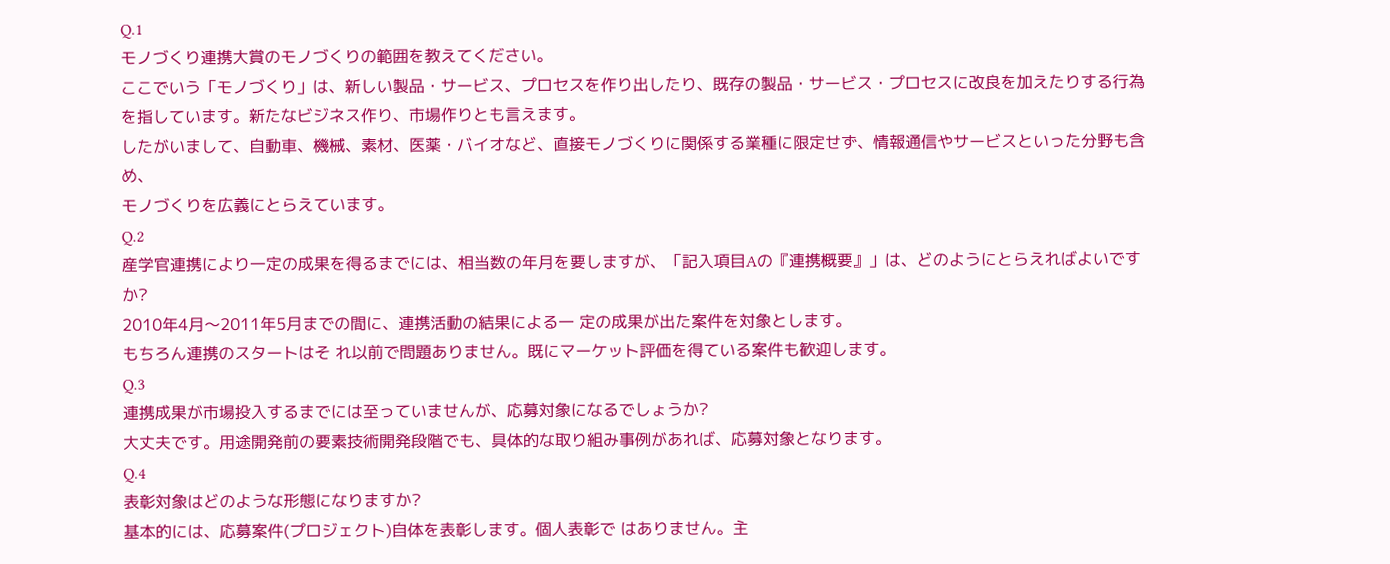Q.1
モノづくり連携大賞のモノづくりの範囲を教えてください。
ここでいう「モノづくり」は、新しい製品・サービス、プロセスを作り出したり、既存の製品・サービス・プロセスに改良を加えたりする行為を指しています。新たなビジネス作り、市場作りとも言えます。
したがいまして、自動車、機械、素材、医薬・バイオなど、直接モノづくりに関係する業種に限定せず、情報通信やサービスといった分野も含め、
モノづくりを広義にとらえています。
Q.2
産学官連携により一定の成果を得るまでには、相当数の年月を要しますが、「記入項目Aの『連携概要』」は、どのようにとらえればよいですか?
2010年4月〜2011年5月までの間に、連携活動の結果による一 定の成果が出た案件を対象とします。
もちろん連携のスタートはそ れ以前で問題ありません。既にマーケット評価を得ている案件も歓迎します。
Q.3
連携成果が市場投入するまでには至っていませんが、応募対象になるでしょうか?
大丈夫です。用途開発前の要素技術開発段階でも、具体的な取り組み事例があれば、応募対象となります。
Q.4
表彰対象はどのような形態になりますか?
基本的には、応募案件(プロジェクト)自体を表彰します。個人表彰で はありません。主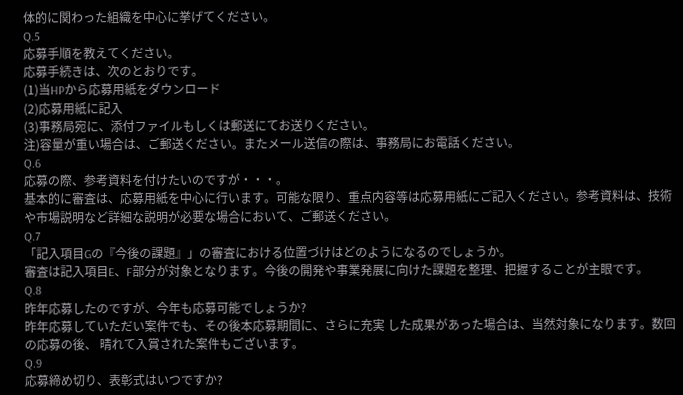体的に関わった組織を中心に挙げてください。
Q.5
応募手順を教えてください。
応募手続きは、次のとおりです。
(1)当HPから応募用紙をダウンロード
(2)応募用紙に記入
(3)事務局宛に、添付ファイルもしくは郵送にてお送りください。
注)容量が重い場合は、ご郵送ください。またメール送信の際は、事務局にお電話ください。
Q.6
応募の際、参考資料を付けたいのですが・・・。
基本的に審査は、応募用紙を中心に行います。可能な限り、重点内容等は応募用紙にご記入ください。参考資料は、技術や市場説明など詳細な説明が必要な場合において、ご郵送ください。
Q.7
「記入項目Gの『今後の課題』」の審査における位置づけはどのようになるのでしょうか。
審査は記入項目E、F部分が対象となります。今後の開発や事業発展に向けた課題を整理、把握することが主眼です。
Q.8
昨年応募したのですが、今年も応募可能でしょうか?
昨年応募していただい案件でも、その後本応募期間に、さらに充実 した成果があった場合は、当然対象になります。数回の応募の後、 晴れて入賞された案件もございます。
Q.9
応募締め切り、表彰式はいつですか?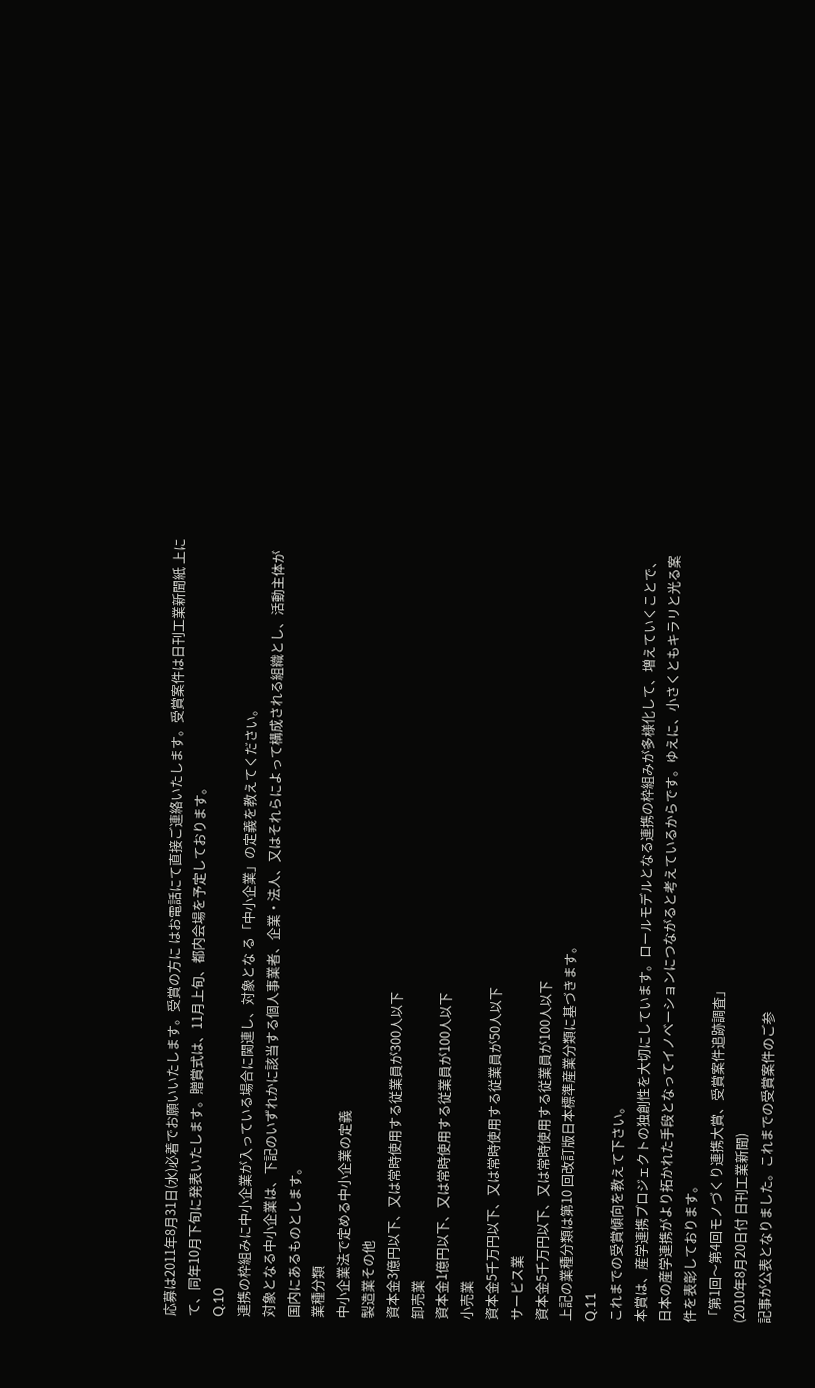応募は2011年8月31日(水)必着でお願いいたします。受賞の方に はお電話にて直接ご連絡いたします。受賞案件は日刊工業新聞紙 上にて、同年10月下旬に発表いたします。贈賞式は、11月上旬、都内会場を予定しております。
Q.10
連携の枠組みに中小企業が入っている場合に関連し、対象とな る「中小企業」の定義を教えてください。
対象となる中小企業は、下記のいずれかに該当する個人事業者、企業・法人、又はそれらによって構成される組織とし、活動主体が国内にあるものとします。
業種分類
中小企業法で定める中小企業の定義
製造業その他
資本金3億円以下、又は常時使用する従業員が300人以下
卸売業
資本金1億円以下、又は常時使用する従業員が100人以下
小売業
資本金5千万円以下、又は常時使用する従業員が50人以下
サービス業
資本金5千万円以下、又は常時使用する従業員が100人以下
上記の業種分類は第10 回改訂版日本標準産業分類に基づきます。
Q.11
これまでの受賞傾向を教えて下さい。
本賞は、産学連携プロジェクトの独創性を大切にしています。ロールモデルとなる連携の枠組みが多様化して、増えていくことで、日本の産学連携がより拓かれた手段となってイノベーションにつながると考えているからです。ゆえに、小さくともキラリと光る案件を表彰しております。
「第1回〜第4回モノづくり連携大賞、受賞案件追跡調査」
(2010年8月20日付 日刊工業新聞)
記事が公表となりました。これまでの受賞案件のご参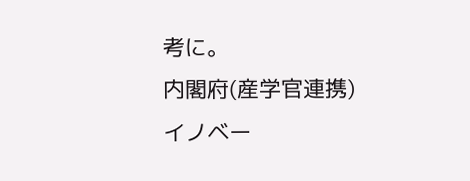考に。
内閣府(産学官連携)
イノベー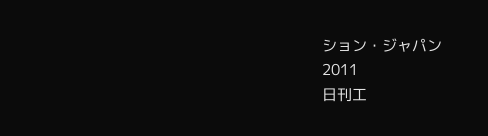ション・ジャパン
2011
日刊工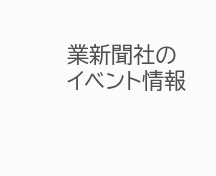業新聞社の
イベント情報